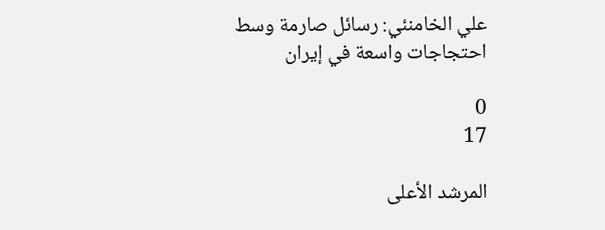علي الخامنئي: رسائل صارمة وسط احتجاجات واسعة في إيران

0
17

المرشد الأعلى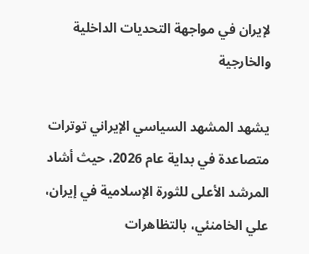لإيران في مواجهة التحديات الداخلية والخارجية

يشهد المشهد السياسي الإيراني توترات متصاعدة في بداية عام 2026، حيث أشاد المرشد الأعلى للثورة الإسلامية في إيران، علي الخامنئي، بالتظاهرات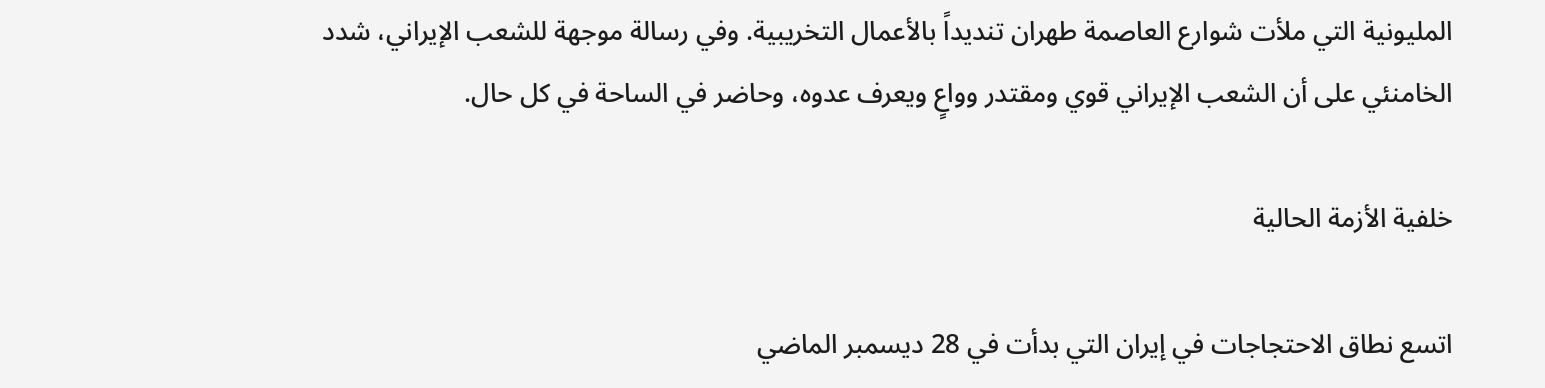المليونية التي ملأت شوارع العاصمة طهران تنديداً بالأعمال التخريبية. وفي رسالة موجهة للشعب الإيراني، شدد الخامنئي على أن الشعب الإيراني قوي ومقتدر وواعٍ ويعرف عدوه، وحاضر في الساحة في كل حال.

خلفية الأزمة الحالية

اتسع نطاق الاحتجاجات في إيران التي بدأت في 28 ديسمبر الماضي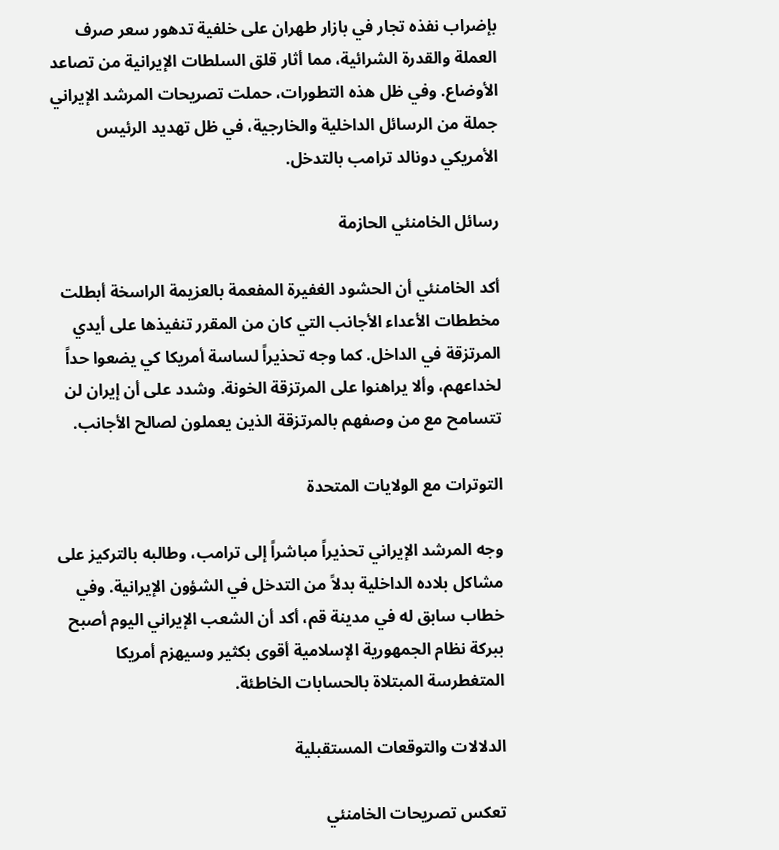بإضراب نفذه تجار في بازار طهران على خلفية تدهور سعر صرف العملة والقدرة الشرائية، مما أثار قلق السلطات الإيرانية من تصاعد الأوضاع. وفي ظل هذه التطورات، حملت تصريحات المرشد الإيراني جملة من الرسائل الداخلية والخارجية، في ظل تهديد الرئيس الأمريكي دونالد ترامب بالتدخل.

رسائل الخامنئي الحازمة

أكد الخامنئي أن الحشود الغفيرة المفعمة بالعزيمة الراسخة أبطلت مخططات الأعداء الأجانب التي كان من المقرر تنفيذها على أيدي المرتزقة في الداخل. كما وجه تحذيراً لساسة أمريكا كي يضعوا حداً لخداعهم، وألا يراهنوا على المرتزقة الخونة. وشدد على أن إيران لن تتسامح مع من وصفهم بالمرتزقة الذين يعملون لصالح الأجانب.

التوترات مع الولايات المتحدة

وجه المرشد الإيراني تحذيراً مباشراً إلى ترامب، وطالبه بالتركيز على مشاكل بلاده الداخلية بدلاً من التدخل في الشؤون الإيرانية. وفي خطاب سابق له في مدينة قم، أكد أن الشعب الإيراني اليوم أصبح ببركة نظام الجمهورية الإسلامية أقوى بكثير وسيهزم أمريكا المتغطرسة المبتلاة بالحسابات الخاطئة.

الدلالات والتوقعات المستقبلية

تعكس تصريحات الخامنئي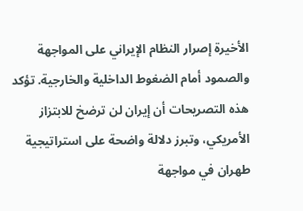الأخيرة إصرار النظام الإيراني على المواجهة والصمود أمام الضغوط الداخلية والخارجية. تؤكد هذه التصريحات أن إيران لن ترضخ للابتزاز الأمريكي، وتبرز دلالة واضحة على استراتيجية طهران في مواجهة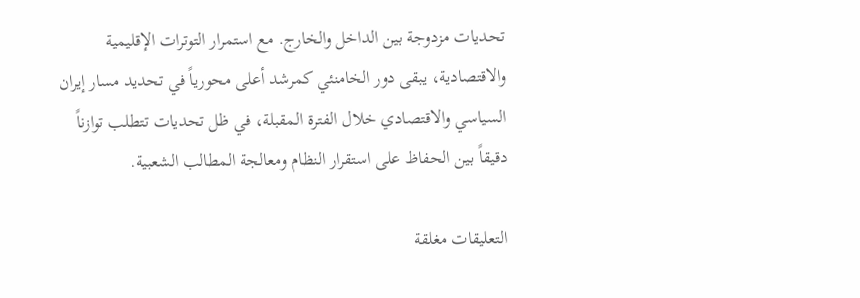تحديات مزدوجة بين الداخل والخارج. مع استمرار التوترات الإقليمية والاقتصادية، يبقى دور الخامنئي كمرشد أعلى محورياً في تحديد مسار إيران السياسي والاقتصادي خلال الفترة المقبلة، في ظل تحديات تتطلب توازناً دقيقاً بين الحفاظ على استقرار النظام ومعالجة المطالب الشعبية.

التعليقات مغلقة